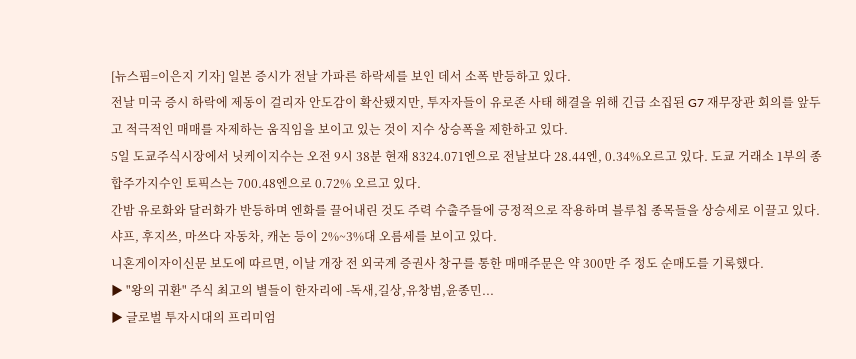[뉴스핌=이은지 기자] 일본 증시가 전날 가파른 하락세를 보인 데서 소폭 반등하고 있다.
전날 미국 증시 하락에 제동이 걸리자 안도감이 확산됐지만, 투자자들이 유로존 사태 해결을 위해 긴급 소집된 G7 재무장관 회의를 앞두고 적극적인 매매를 자제하는 움직임을 보이고 있는 것이 지수 상승폭을 제한하고 있다.
5일 도쿄주식시장에서 닛케이지수는 오전 9시 38분 현재 8324.071엔으로 전날보다 28.44엔, 0.34%오르고 있다. 도쿄 거래소 1부의 종합주가지수인 토픽스는 700.48엔으로 0.72% 오르고 있다.
간밤 유로화와 달러화가 반등하며 엔화를 끌어내린 것도 주력 수출주들에 긍정적으로 작용하며 블루칩 종목들을 상승세로 이끌고 있다.
샤프, 후지쓰, 마쓰다 자동차, 캐논 등이 2%~3%대 오름세를 보이고 있다.
니혼게이자이신문 보도에 따르면, 이날 개장 전 외국계 증권사 창구를 통한 매매주문은 약 300만 주 정도 순매도를 기록했다.
▶ "왕의 귀환" 주식 최고의 별들이 한자리에 -독새,길상,유창범,윤종민...
▶ 글로벌 투자시대의 프리미엄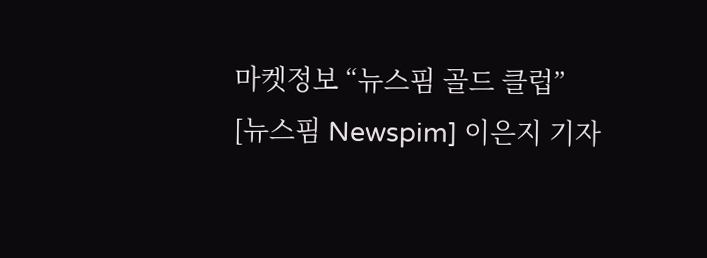마켓정보 “뉴스핌 골드 클럽”
[뉴스핌 Newspim] 이은지 기자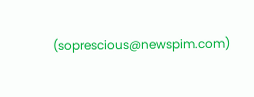(soprescious@newspim.com)